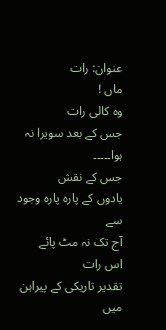عنوان: رات
ماں !
وہ کالی رات
جس کے بعد سویرا نہ ہوا۔۔۔۔۔
جس کے نقش
یادوں کے پارہ پارہ وجود سے
آج تک نہ مٹ پائے
اس رات
تقدیر تاریکی کے پیراہن میں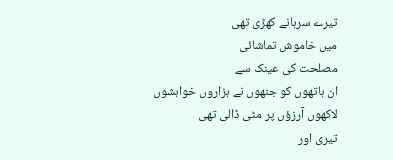تیرے سرہانے کھڑی تھی
میں خاموش تماشائی
مصلحت کی عینک سے
ان ہاتھوں کو جنھوں نے ہزاروں خواہشوں
لاکھوں آرزؤں پر مٹی ڈالی تھی
تیری اور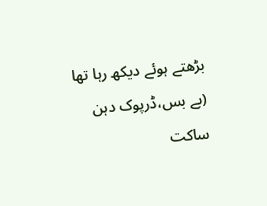بڑھتے ہوئے دیکھ رہا تھا
(بے بس،ڈرپوک دہن ساکت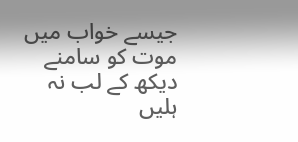جیسے خواب میں موت کو سامنے دیکھ کے لب نہ ہلیں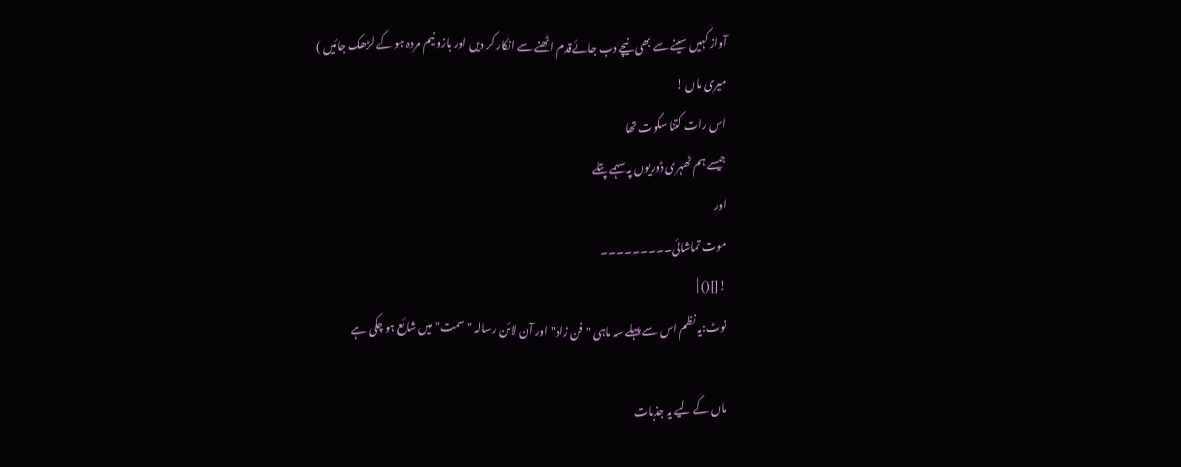آواز کہیں سینے سے بھی نیچے دب جائےقدم اٹھنے سے انکار کر دیں اور بازو نیم مردہ ہو کے لڑھک جائیں )
میری ماں !
اس رات کتنا سکوت تھا
جیسے ہم ٹھہری ڈوریوں پہ سہمے پتلے
اور
موت تماشائی۔۔۔۔۔۔۔۔۔
![]() |
نوٹ:یہ نظم اس سے پہلے سہ ماہی "فن زاد"اور آن لائن رسالہ "سمت" میں شائع ہو چکی ہے

ماں کے لیے یہ جذبات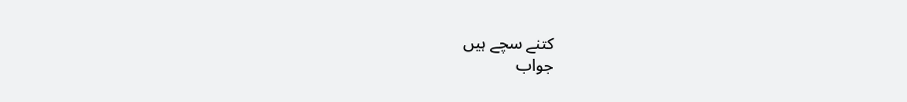کتنے سچے ہیں
جواب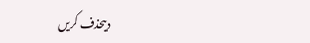دیںحذف کریں